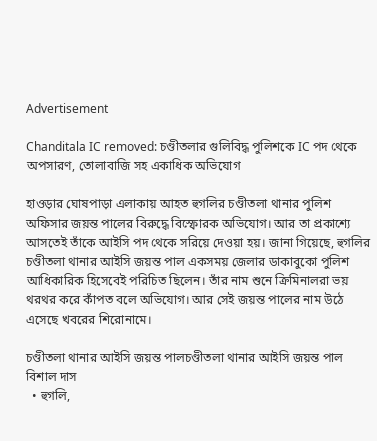Advertisement

Chanditala IC removed: চণ্ডীতলার গুলিবিদ্ধ পুলিশকে IC পদ থেকে অপসারণ, তোলাবাজি সহ একাধিক অভিযোগ

হাওড়ার ঘোষপাড়া এলাকায় আহত হুগলির চণ্ডীতলা থানার পুলিশ অফিসার জয়ন্ত পালের বিরুদ্ধে বিস্ফোরক অভিযোগ। আর তা প্রকাশ্যে আসতেই তাঁকে আইসি পদ থেকে সরিয়ে দেওয়া হয়। জানা গিয়েছে, হুগলির চণ্ডীতলা থানার আইসি জয়ন্ত পাল একসময় জেলার ডাকাবুকো পুলিশ আধিকারিক হিসেবেই পরিচিত ছিলেন। তাঁর নাম শুনে ক্রিমিনালরা ভয় থরথর করে কাঁপত বলে অভিযোগ। আর সেই জয়ন্ত পালের নাম উঠে এসেছে খবরের শিরোনামে।

চণ্ডীতলা থানার আইসি জয়ন্ত পালচণ্ডীতলা থানার আইসি জয়ন্ত পাল
বিশাল দাস
  • হুগলি,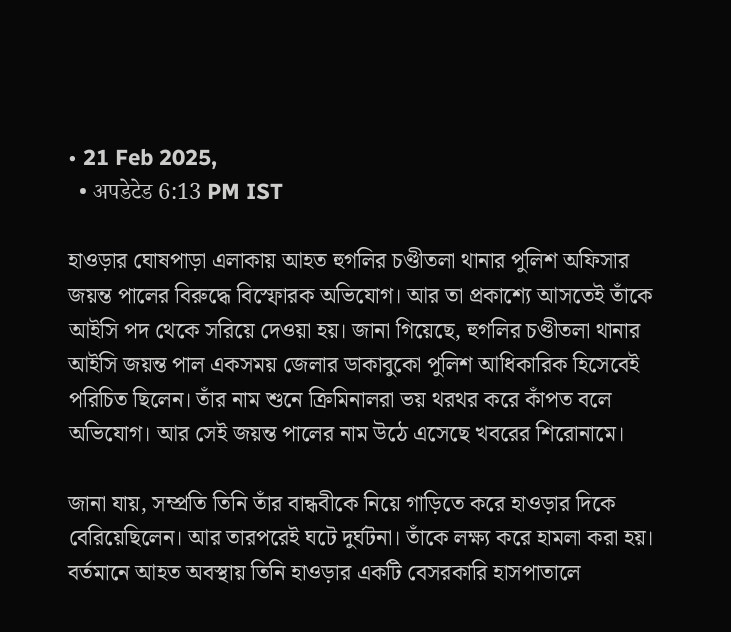• 21 Feb 2025,
  • अपडेटेड 6:13 PM IST

হাওড়ার ঘোষপাড়া এলাকায় আহত হুগলির চণ্ডীতলা থানার পুলিশ অফিসার জয়ন্ত পালের বিরুদ্ধে বিস্ফোরক অভিযোগ। আর তা প্রকাশ্যে আসতেই তাঁকে আইসি পদ থেকে সরিয়ে দেওয়া হয়। জানা গিয়েছে, হুগলির চণ্ডীতলা থানার আইসি জয়ন্ত পাল একসময় জেলার ডাকাবুকো পুলিশ আধিকারিক হিসেবেই পরিচিত ছিলেন। তাঁর নাম শুনে ক্রিমিনালরা ভয় থরথর করে কাঁপত বলে অভিযোগ। আর সেই জয়ন্ত পালের নাম উঠে এসেছে খবরের শিরোনামে।

জানা যায়, সম্প্রতি তিনি তাঁর বান্ধবীকে নিয়ে গাড়িতে করে হাওড়ার দিকে বেরিয়েছিলেন। আর তারপরেই ঘটে দুর্ঘটনা। তাঁকে লক্ষ্য করে হামলা করা হয়। বর্তমানে আহত অবস্থায় তিনি হাওড়ার একটি বেসরকারি হাসপাতালে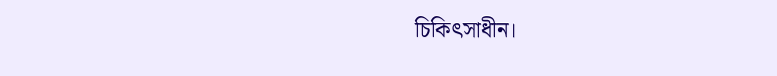চিকিৎসাধীন।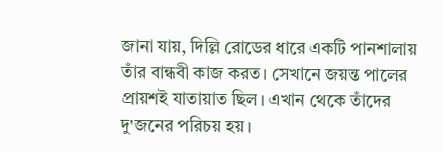জানা যায়, দিল্লি রোডের ধারে একটি পানশালায় তাঁর বান্ধবী কাজ করত। সেখানে জয়ন্ত পালের প্রায়শই যাতায়াত ছিল। এখান থেকে তাঁদের দু'জনের পরিচয় হয়।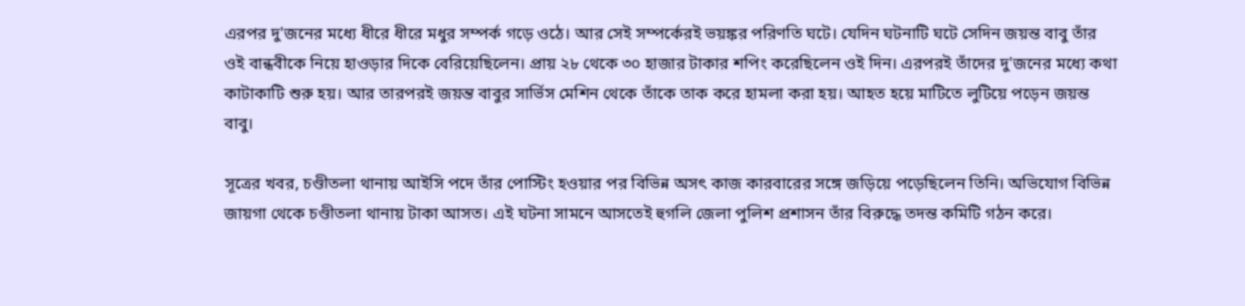এরপর দু'জনের মধ্যে ধীরে ধীরে মধুর সম্পর্ক গড়ে ওঠে। আর সেই সম্পর্কেরই ভয়ঙ্কর পরিণতি ঘটে। যেদিন ঘটনাটি ঘটে সেদিন জয়ন্ত বাবু তাঁর ওই বান্ধবীকে নিয়ে হাওড়ার দিকে বেরিয়েছিলেন। প্রায় ২৮ থেকে ৩০ হাজার টাকার শপিং করেছিলেন ওই দিন। এরপরই তাঁদের দু'জনের মধ্যে কথা কাটাকাটি শুরু হয়। আর তারপরই জয়ন্ত বাবুর সার্ভিস মেশিন থেকে তাঁকে তাক করে হামলা করা হয়। আহত হয়ে মাটিতে লুটিয়ে পড়েন জয়ন্ত বাবু।

সূত্রের খবর, চণ্ডীতলা থানায় আইসি পদে তাঁর পোস্টিং হওয়ার পর বিভিন্ন অসৎ কাজ কারবারের সঙ্গে জড়িয়ে পড়েছিলেন তিনি। অভিযোগ বিভিন্ন জায়গা থেকে চণ্ডীতলা থানায় টাকা আসত। এই ঘটনা সামনে আসতেই হুগলি জেলা পুলিশ প্রশাসন তাঁর বিরুদ্ধে তদন্ত কমিটি গঠন করে।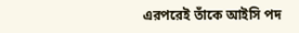এরপরেই তাঁকে আইসি পদ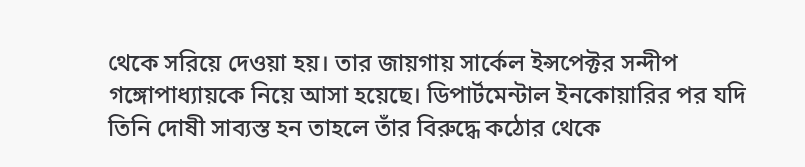থেকে সরিয়ে দেওয়া হয়। তার জায়গায় সার্কেল ইন্সপেক্টর সন্দীপ গঙ্গোপাধ্যায়কে নিয়ে আসা হয়েছে। ডিপার্টমেন্টাল ইনকোয়ারির পর যদি তিনি দোষী সাব্যস্ত হন তাহলে তাঁর বিরুদ্ধে কঠোর থেকে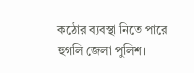কঠোর ব্যবস্থা নিতে পারে হুগলি জেলা পুলিশ।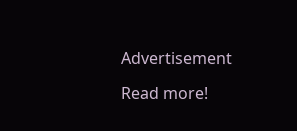Advertisement

Read more!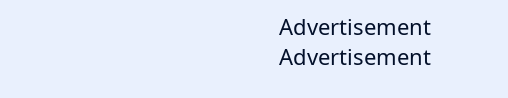Advertisement
Advertisement